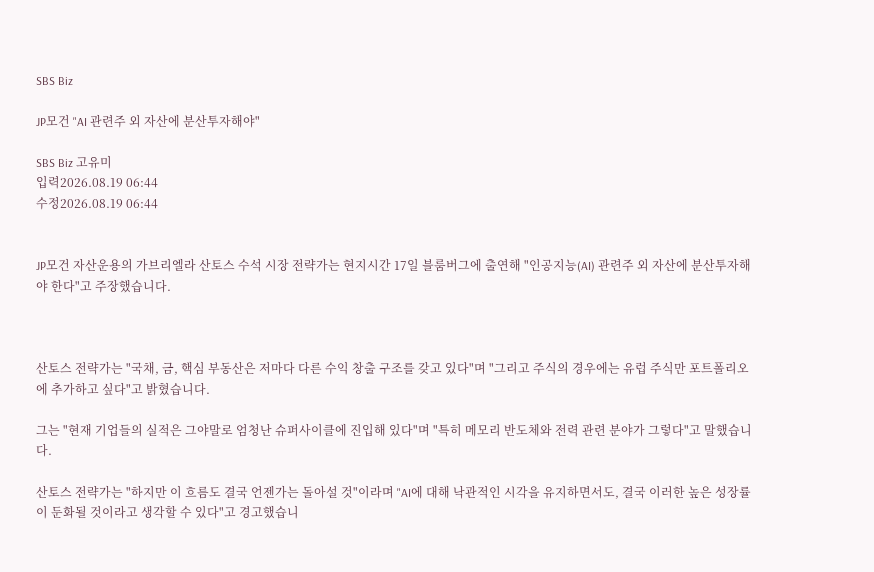SBS Biz

JP모건 "AI 관련주 외 자산에 분산투자해야"

SBS Biz 고유미
입력2026.08.19 06:44
수정2026.08.19 06:44


JP모건 자산운용의 가브리엘라 산토스 수석 시장 전략가는 현지시간 17일 블룸버그에 출연해 "인공지능(AI) 관련주 외 자산에 분산투자해야 한다"고 주장했습니다.



산토스 전략가는 "국채, 금, 핵심 부동산은 저마다 다른 수익 창출 구조를 갖고 있다"며 "그리고 주식의 경우에는 유럽 주식만 포트폴리오에 추가하고 싶다"고 밝혔습니다.

그는 "현재 기업들의 실적은 그야말로 엄청난 슈퍼사이클에 진입해 있다"며 "특히 메모리 반도체와 전력 관련 분야가 그렇다"고 말했습니다.

산토스 전략가는 "하지만 이 흐름도 결국 언젠가는 돌아설 것"이라며 "AI에 대해 낙관적인 시각을 유지하면서도, 결국 이러한 높은 성장률이 둔화될 것이라고 생각할 수 있다"고 경고했습니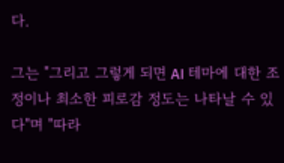다.

그는 "그리고 그렇게 되면 AI 테마에 대한 조정이나 최소한 피로감 정도는 나타날 수 있다"며 "따라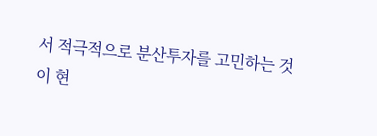서 적극적으로 분산투자를 고민하는 것이 현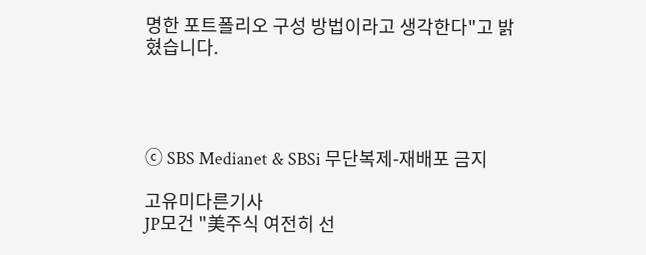명한 포트폴리오 구성 방법이라고 생각한다"고 밝혔습니다.




ⓒ SBS Medianet & SBSi 무단복제-재배포 금지

고유미다른기사
JP모건 "美주식 여전히 선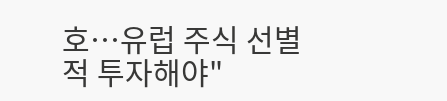호…유럽 주식 선별적 투자해야"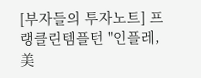[부자들의 투자노트] 프랭클린템플턴 "인플레, 美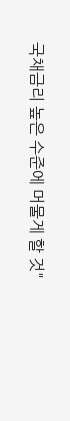국채금리 높은 수준에 머물게 할 것"